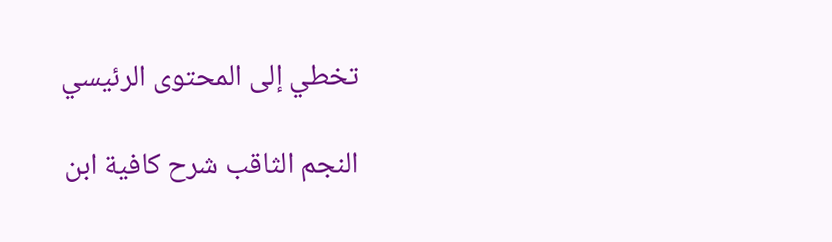تخطي إلى المحتوى الرئيسي

النجم الثاقب شرح كافية ابن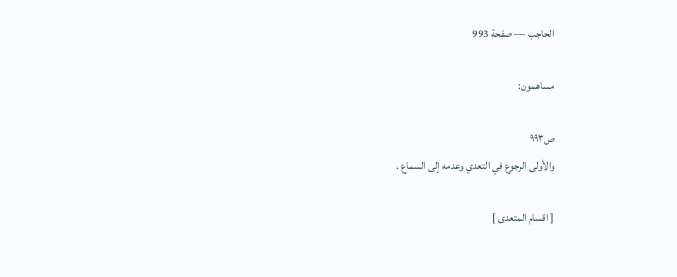الحاجب — صفحة 993

مساهمون:

ص٩٩٣
والأولى الرجوع في التعدي وعدمه إلى السماع .

[ اقسام المتعدى ]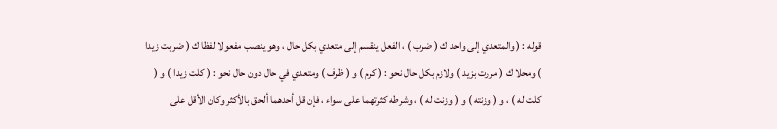قوله : ( والمتعدي إلى واحد ك ( ضرب ) ، الفعل ينقسم إلى متعدي بكل حال ، وهو ينصب مفعولا لفظا ك ( ضربت زيدا ) ومحلا ك ( مررت بزيد ) ولازم بكل حال نحو : ( كرم ) و ( ظرف ) ومتعدي في حال دون حال نحو : ( كلت زيدا ) و ( كلت له ) ، و ( وزنته ) و ( وزنت له ) ، وشرطه كثرتهما على سواء ، فإن قل أحدهما ألحق بالأكثر وكان الأقل على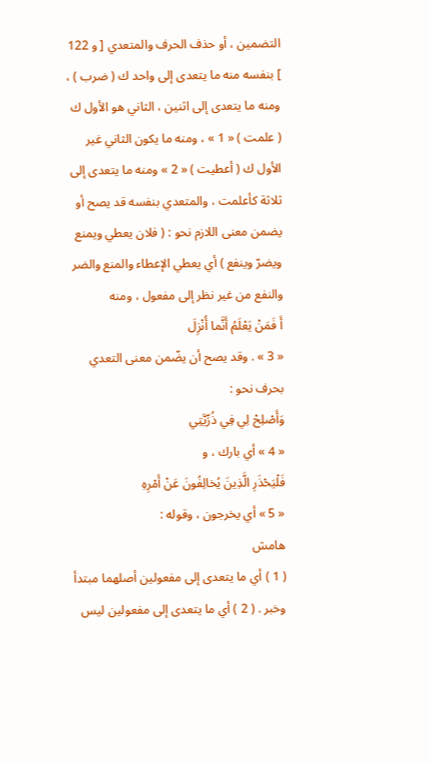التضمين ، أو حذف الحرف والمتعدي [ و 122 ] بنفسه منه ما يتعدى إلى واحد ك ( ضرب ) ، ومنه ما يتعدى إلى اثنين ، الثاني هو الأول ك ( علمت ) « 1 » ، ومنه ما يكون الثاني غير الأول ك ( أعطيت ) « 2 » ومنه ما يتعدى إلى ثلاثة كأعلمت ، والمتعدي بنفسه قد يصح أو يضمن معنى اللازم نحو : ( فلان يعطي ويمنع ويضرّ وينفع ) أي يعطي الإعطاء والمنع والضر والنفع من غير نظر إلى مفعول ، ومنه
أَ فَمَنْ يَعْلَمُ أَنَّما أُنْزِلَ
« 3 » . وقد يصح أن يضّمن معنى التعدي بحرف نحو :
وَأَصْلِحْ لِي فِي ذُرِّيَّتِي
« 4 » أي بارك ، و
فَلْيَحْذَرِ الَّذِينَ يُخالِفُونَ عَنْ أَمْرِهِ
« 5 » أي يخرجون ، وقوله :
هامش
( 1 ) أي ما يتعدى إلى مفعولين أصلهما مبتدأ وخبر . ( 2 ) أي ما يتعدى إلى مفعولين ليس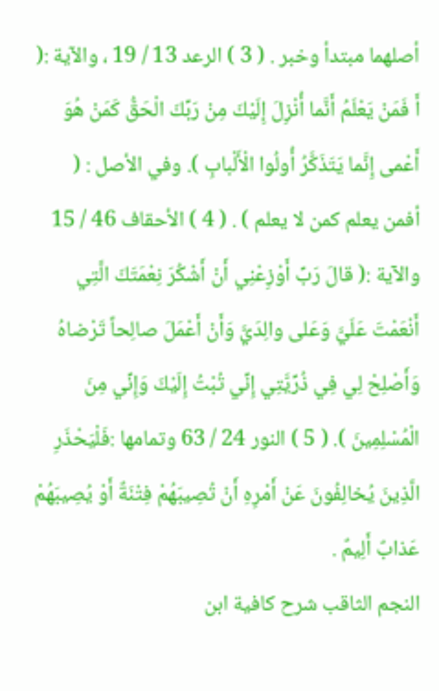أصلهما مبتدأ وخبر . ( 3 ) الرعد 13 / 19 ، والآية :( أَ فَمَنْ يَعْلَمُ أَنَّما أُنْزِلَ إِلَيْكَ مِنْ رَبِّكَ الْحَقُّ كَمَنْ هُوَ أَعْمى إِنَّما يَتَذَكَّرُ أُولُوا الْأَلْبابِ ). وفي الأصل : ( أفمن يعلم كمن لا يعلم ) . ( 4 ) الأحقاف 46 / 15 والآية :( قالَ رَبِّ أَوْزِعْنِي أَنْ أَشْكُرَ نِعْمَتَكَ الَّتِي أَنْعَمْتَ عَلَيَّ وَعَلى والِدَيَّ وَأَنْ أَعْمَلَ صالِحاً تَرْضاهُ وَأَصْلِحْ لِي فِي ذُرِّيَّتِي إِنِّي تُبْتُ إِلَيْكَ وَإِنِّي مِنَ الْمُسْلِمِينَ ). ( 5 ) النور 24 / 63 وتمامها :فَلْيَحْذَرِ الَّذِينَ يُخالِفُونَ عَنْ أَمْرِهِ أَنْ تُصِيبَهُمْ فِتْنَةٌ أَوْ يُصِيبَهُمْ عَذابٌ أَلِيمٌ .
النجم الثاقب شرح كافية ابن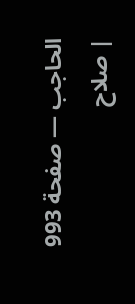الحاجب — صفحة 993 | صلاح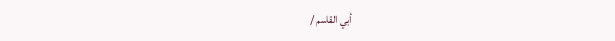أبي القاسم /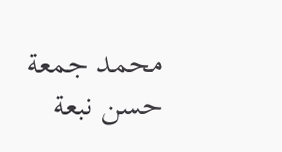محمد جمعة حسن نبعة